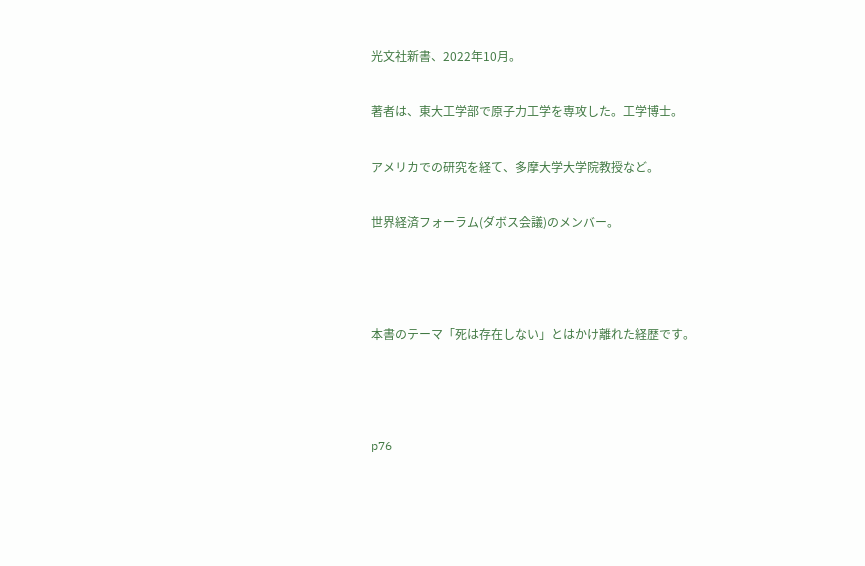光文社新書、2022年10月。

著者は、東大工学部で原子力工学を専攻した。工学博士。

アメリカでの研究を経て、多摩大学大学院教授など。

世界経済フォーラム(ダボス会議)のメンバー。



本書のテーマ「死は存在しない」とはかけ離れた経歴です。



p76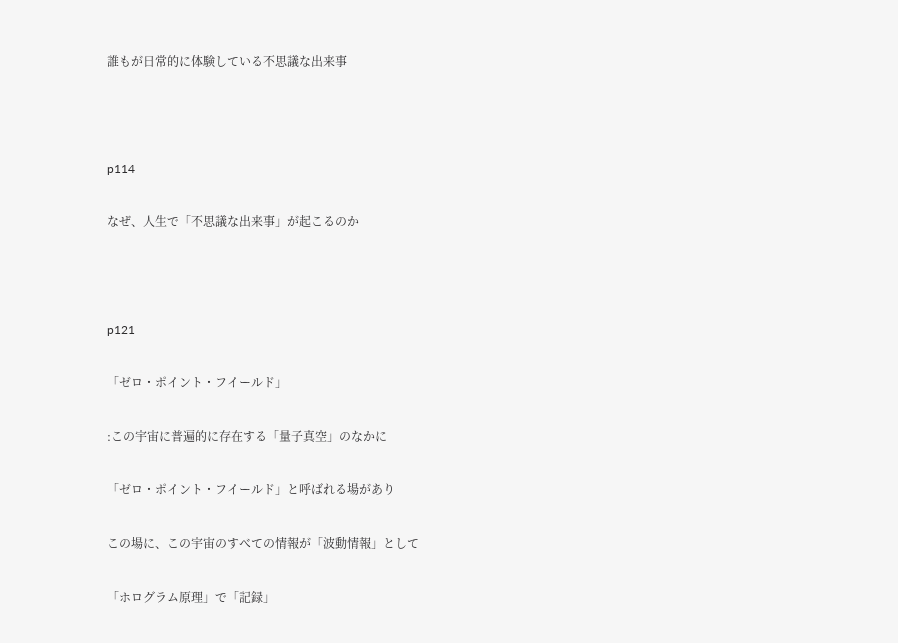誰もが日常的に体験している不思議な出来事



p114

なぜ、人生で「不思議な出来事」が起こるのか



p121

「ゼロ・ポイント・フイールド」

:この宇宙に普遍的に存在する「量子真空」のなかに

「ゼロ・ポイント・フイールド」と呼ばれる場があり

この場に、この宇宙のすべての情報が「波動情報」として

「ホログラム原理」で「記録」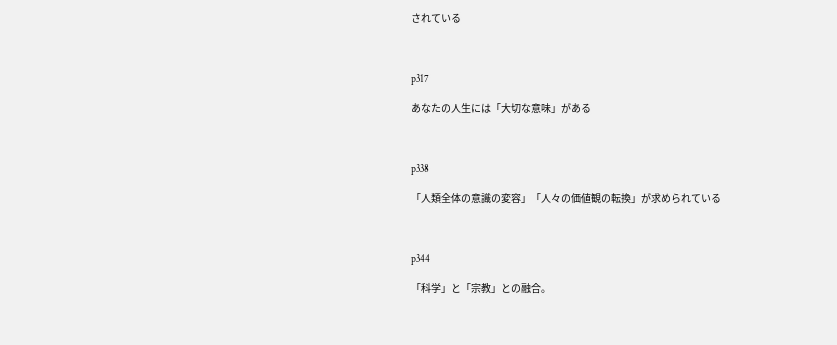されている



p317

あなたの人生には「大切な意味」がある



p338

「人類全体の意識の変容」「人々の価値観の転換」が求められている



p344

「科学」と「宗教」との融合。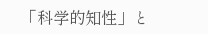「科学的知性」と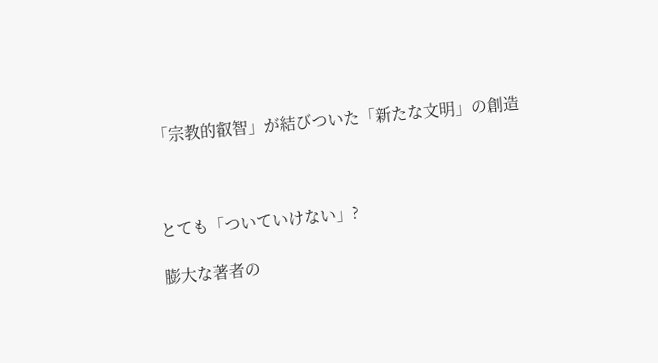「宗教的叡智」が結びついた「新たな文明」の創造



とても「ついていけない」?

膨大な著者の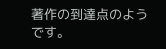著作の到達点のようです。